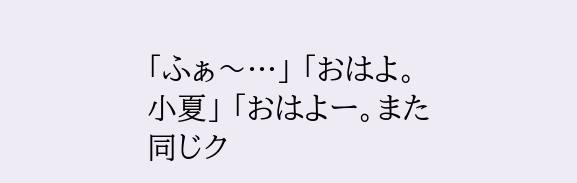「ふぁ〜…」 「おはよ。小夏」 「おはよー。また同じク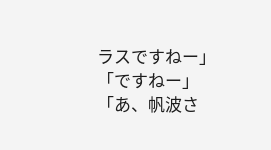ラスですねー」 「ですねー」 「あ、帆波さ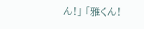ん!」 「雅くん!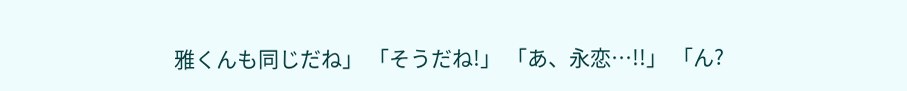雅くんも同じだね」 「そうだね!」 「あ、永恋…!!」 「ん?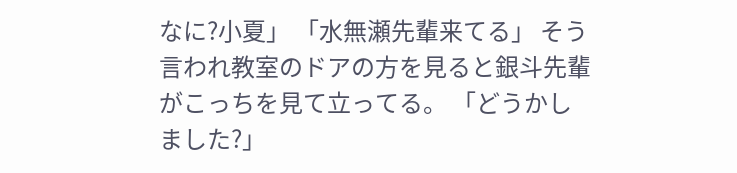なに?小夏」 「水無瀬先輩来てる」 そう言われ教室のドアの方を見ると銀斗先輩がこっちを見て立ってる。 「どうかしました?」